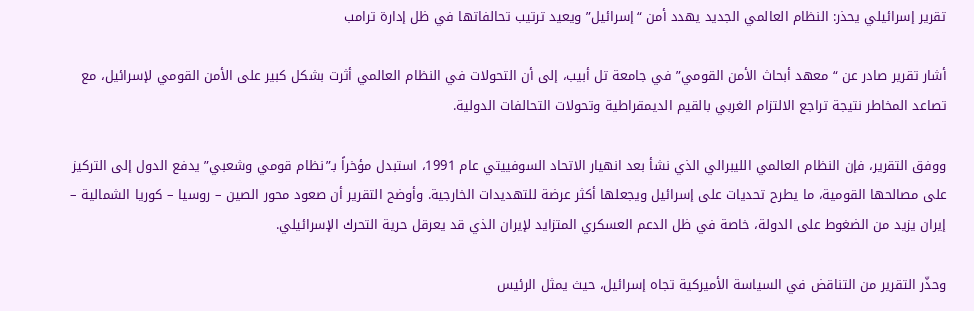تقرير إسرائيلي يحذر: النظام العالمي الجديد يهدد أمن “إسرائيل” ويعيد ترتيب تحالفاتها في ظل إدارة ترامب

أشار تقرير صادر عن “معهد أبحاث الأمن القومي” في جامعة تل أبيب، إلى أن التحولات في النظام العالمي أثرت بشكل كبير على الأمن القومي لإسرائيل، مع تصاعد المخاطر نتيجة تراجع الالتزام الغربي بالقيم الديمقراطية وتحولات التحالفات الدولية.

ووفق التقرير، فإن النظام العالمي الليبرالي الذي نشأ بعد انهيار الاتحاد السوفييتي عام 1991، استبدل مؤخراً بـ”نظام قومي وشعبي” يدفع الدول إلى التركيز على مصالحها القومية، ما يطرح تحديات على إسرائيل ويجعلها أكثر عرضة للتهديدات الخارجية. وأوضح التقرير أن صعود محور الصين – روسيا – كوريا الشمالية – إيران يزيد من الضغوط على الدولة، خاصة في ظل الدعم العسكري المتزايد لإيران الذي قد يعرقل حرية التحرك الإسرائيلي.

وحذّر التقرير من التناقض في السياسة الأميركية تجاه إسرائيل، حيث يمثل الرئيس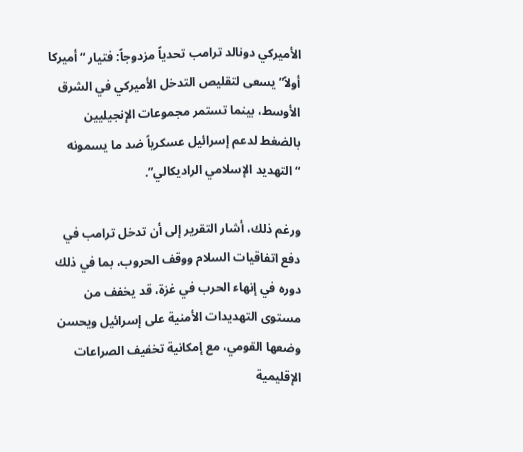الأميركي دونالد ترامب تحدياً مزدوجاً: فتيار “أميركا أولاً” يسعى لتقليص التدخل الأميركي في الشرق الأوسط، بينما تستمر مجموعات الإنجيليين بالضغط لدعم إسرائيل عسكرياً ضد ما يسمونه “التهديد الإسلامي الراديكالي”.

ورغم ذلك، أشار التقرير إلى أن تدخل ترامب في دفع اتفاقيات السلام ووقف الحروب، بما في ذلك دوره في إنهاء الحرب في غزة، قد يخفف من مستوى التهديدات الأمنية على إسرائيل ويحسن وضعها القومي، مع إمكانية تخفيف الصراعات الإقليمية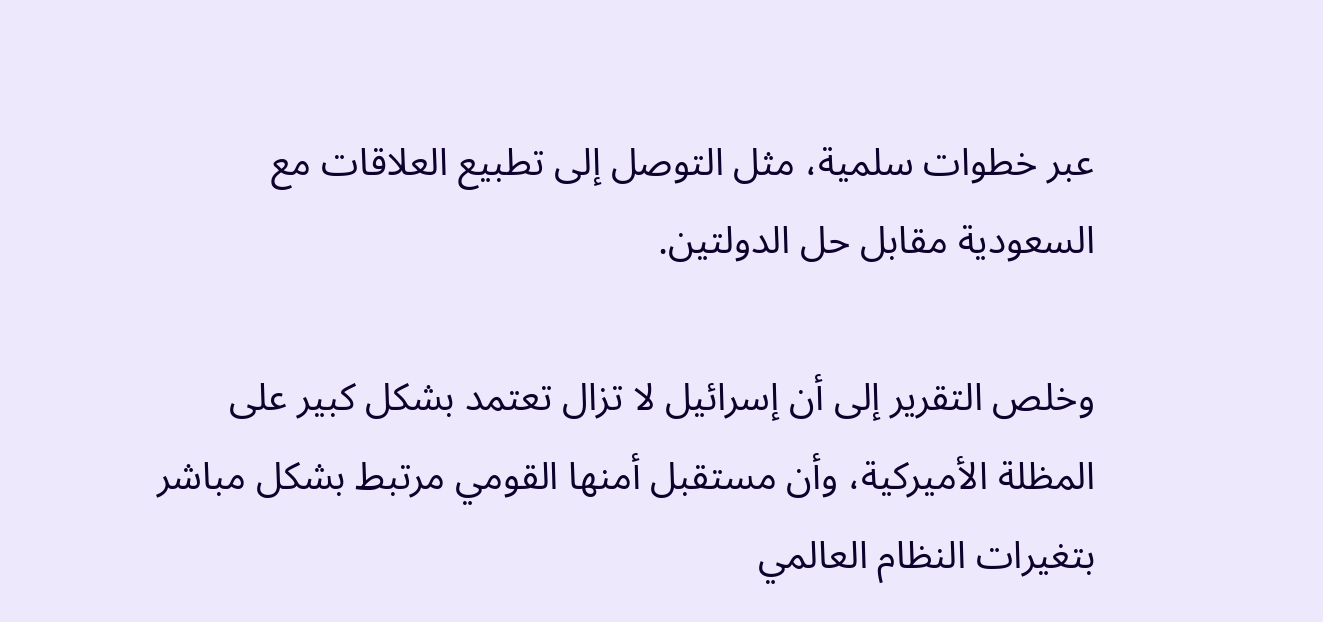عبر خطوات سلمية، مثل التوصل إلى تطبيع العلاقات مع السعودية مقابل حل الدولتين.

وخلص التقرير إلى أن إسرائيل لا تزال تعتمد بشكل كبير على المظلة الأميركية، وأن مستقبل أمنها القومي مرتبط بشكل مباشر بتغيرات النظام العالمي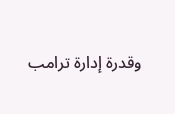وقدرة إدارة ترامب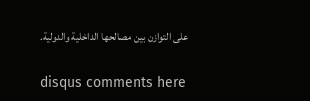على التوازن بين مصالحها الداخلية والدولية.

disqus comments here